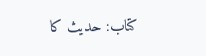کتاب: حدیث کا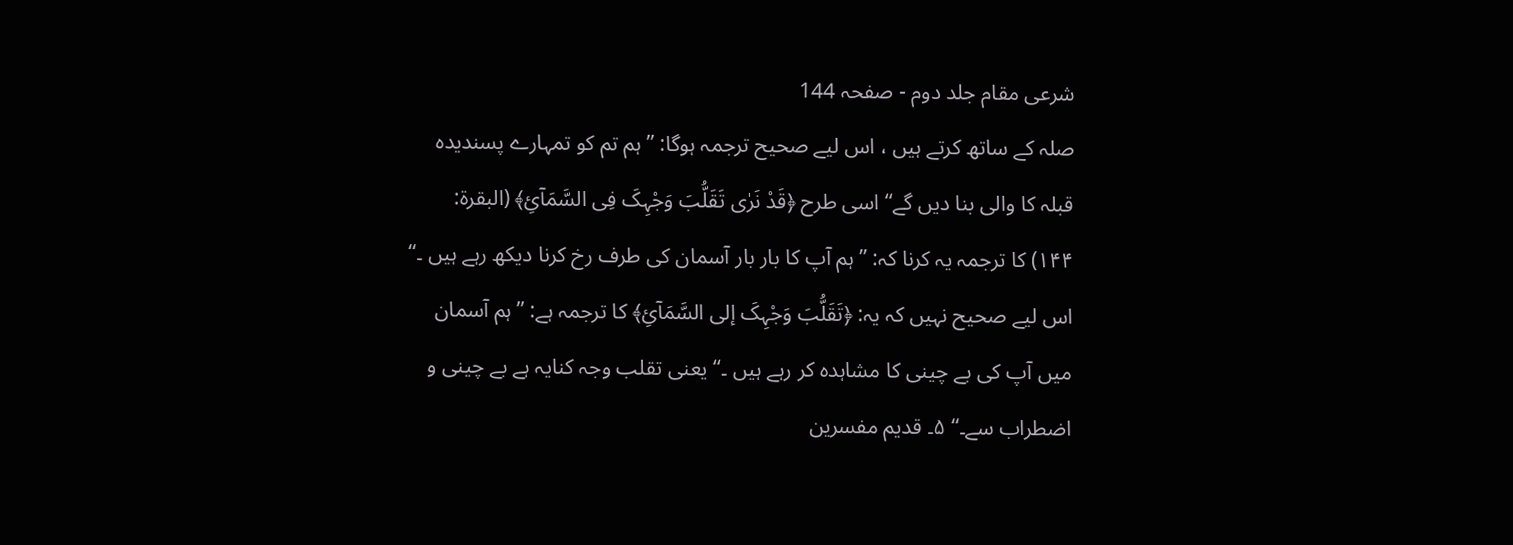شرعی مقام جلد دوم - صفحہ 144
صلہ کے ساتھ کرتے ہیں ، اس لیے صحیح ترجمہ ہوگا: ’’ہم تم کو تمہارے پسندیدہ قبلہ کا والی بنا دیں گے‘‘ اسی طرح ﴿قَدْ نَرٰی تَقَلُّبَ وَجْہِکَ فِی السَّمَآئِ﴾ (البقرۃ: ۱۴۴) کا ترجمہ یہ کرنا کہ: ’’ہم آپ کا بار بار آسمان کی طرف رخ کرنا دیکھ رہے ہیں ۔‘‘ اس لیے صحیح نہیں کہ یہ: ﴿تَقَلُّبَ وَجْہِکَ إلی السَّمَآئِ﴾ کا ترجمہ ہے: ’’ہم آسمان میں آپ کی بے چینی کا مشاہدہ کر رہے ہیں ۔‘‘ یعنی تقلب وجہ کنایہ ہے بے چینی و اضطراب سے۔‘‘ ۵۔ قدیم مفسرین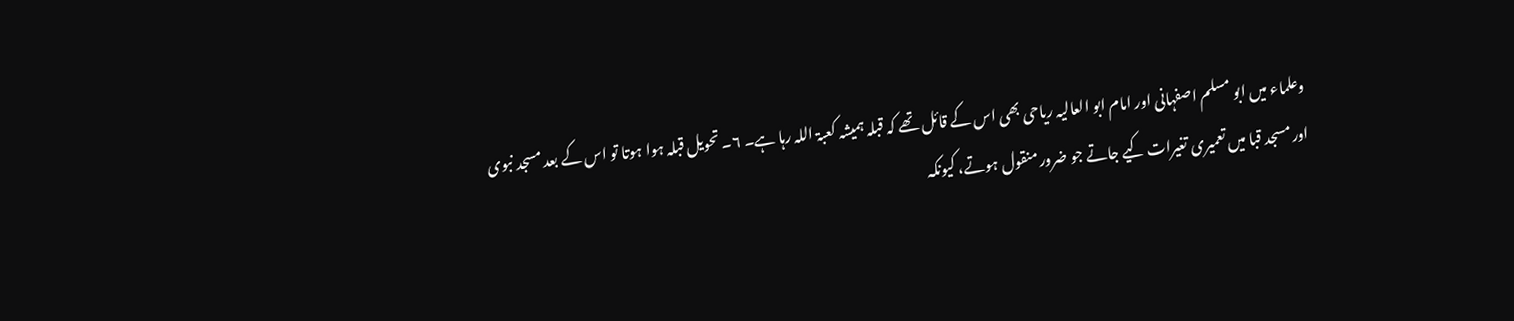وعلماء میں ابو مسلم اصفہانی اور امام ابو العالیہ ریاحی بھی اس کے قائل تھے کہ قبلہ ہمیشہ کعبۃ اللہ رہا ہے۔ ۶۔ تحویل قبلہ ہوا ہوتا تو اس کے بعد مسجد نبوی اور مسجد قبا میں تعمیری تغیرات کیے جاتے جو ضرور منقول ہوتے، کیونکہ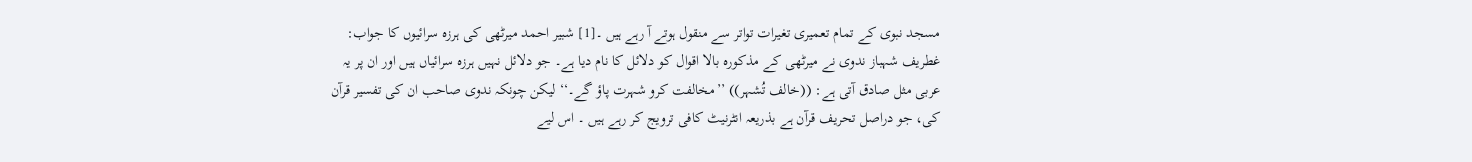مسجد نبوی کے تمام تعمیری تغیرات تواتر سے منقول ہوتے آ رہے ہیں ۔[1] شبیر احمد میرٹھی کی ہرزہ سرائیوں کا جواب: غطریف شہباز ندوی نے میرٹھی کے مذکورہ بالا اقوال کو دلائل کا نام دیا ہے۔ جو دلائل نہیں ہرزہ سرائیاں ہیں اور ان پر یہ عربی مثل صادق آتی ہے: ((خالف تُشہر)) ’’مخالفت کرو شہرت پاؤ گے۔‘‘ لیکن چونکہ ندوی صاحب ان کی تفسیر قرآن کی، جو دراصل تحریف قرآن ہے بذریعہ انٹرنیٹ کافی ترویج کر رہے ہیں ۔ اس لیے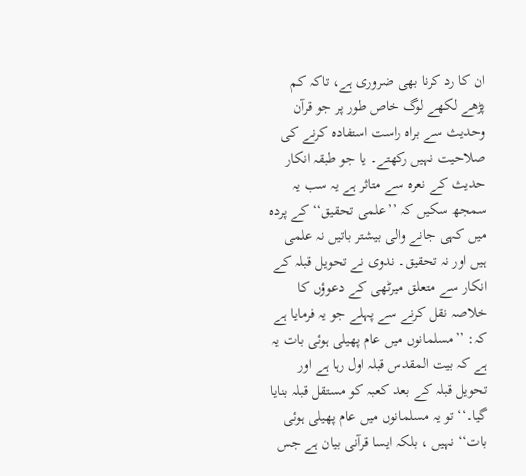ان کا رد کرنا بھی ضروری ہے، تاکہ کم پڑھے لکھے لوگ خاص طور پر جو قرآن وحدیث سے براہ راست استفادہ کرنے کی صلاحیت نہیں رکھتے۔ یا جو طبقہ انکار حدیث کے نعرہ سے متاثر ہے یہ سب یہ سمجھ سکیں کہ ’’علمی تحقیق‘‘ کے پردہ میں کہی جانے والی بیشتر باتیں نہ علمی ہیں اور نہ تحقیق۔ ندوی نے تحویل قبلہ کے انکار سے متعلق میرٹھی کے دعوؤں کا خلاصہ نقل کرنے سے پہلے جو یہ فرمایا ہے کہ: ’’مسلمانوں میں عام پھیلی ہوئی بات یہ ہے کہ بیت المقدس قبلہ اول رہا ہے اور تحویل قبلہ کے بعد کعبہ کو مستقل قبلہ بنایا گیا۔‘‘ تو یہ مسلمانوں میں عام پھیلی ہوئی بات‘‘ نہیں ، بلکہ ایسا قرآنی بیان ہے جس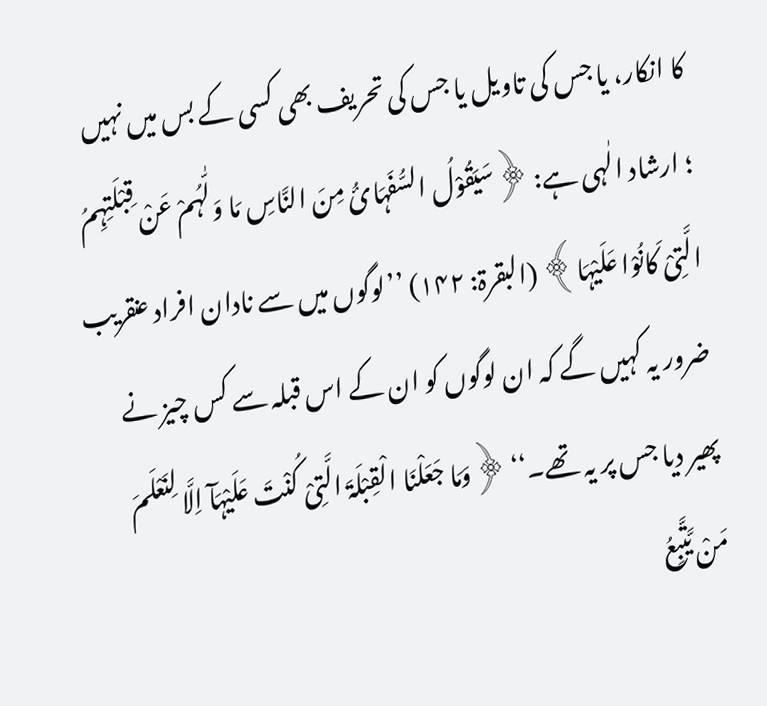کا انکار، یا جس کی تاویل یا جس کی تحریف بھی کسی کے بس میں نہیں ؛ ارشاد الٰہی ہے: ﴿سَیَقُوْلُ السُّفَہَائُ مِنَ النَّاسِ مَا وَلّٰہُمْ عَنْ قِبْلَتِہِمُ الَّتِیْ کَانُوْا عَلَیْہَا﴾ (البقرۃ: ۱۴۲) ’’لوگوں میں سے نادان افراد عنقریب ضرور یہ کہیں گے کہ ان لوگوں کو ان کے اس قبلہ سے کس چیز نے پھیر دیا جس پر یہ تھے۔‘‘ ﴿وَمَا جَعَلْنَا الْقِبْلَۃَ الَّتِیْ کُنْتَ عَلَیْہَآ اِلَّا لِنَعْلَمَ مَنْ یَّتَّبِعُ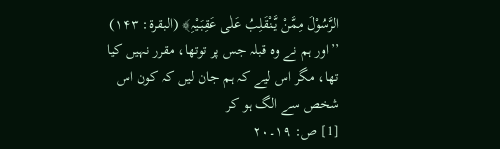الرَّسُوْلَ مِمَّنْ یَّنْقَلِبُ عَلٰی عَقِبَیْہِ﴾ (البقرۃ: ۱۴۳) ’’اور ہم نے وہ قبلہ جس پر توتھا، مقرر نہیں کیا تھا، مگر اس لیے کہ ہم جان لیں کہ کون اس شخص سے الگ ہو کر
[1] ص: ۱۹۔۲۰